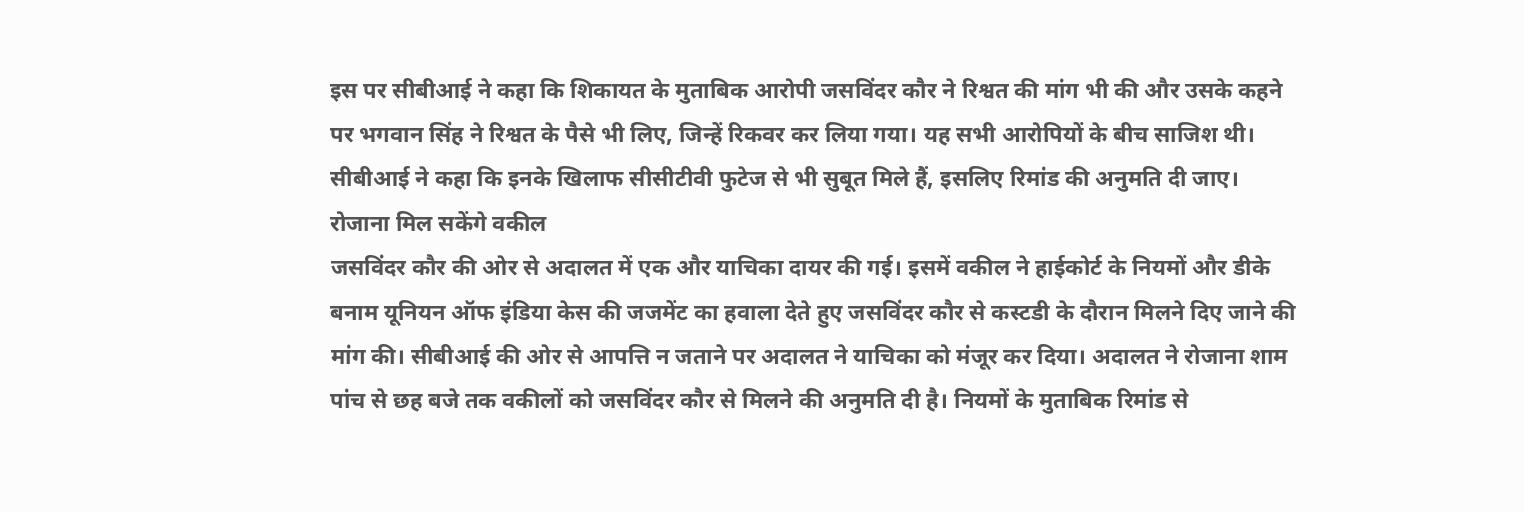इस पर सीबीआई ने कहा कि शिकायत के मुताबिक आरोपी जसविंदर कौर ने रिश्वत की मांग भी की और उसके कहने पर भगवान सिंह ने रिश्वत के पैसे भी लिए, जिन्हें रिकवर कर लिया गया। यह सभी आरोपियों के बीच साजिश थी। सीबीआई ने कहा कि इनके खिलाफ सीसीटीवी फुटेज से भी सुबूत मिले हैं, इसलिए रिमांड की अनुमति दी जाए।
रोजाना मिल सकेंगे वकील
जसविंदर कौर की ओर से अदालत में एक और याचिका दायर की गई। इसमें वकील ने हाईकोर्ट के नियमों और डीके बनाम यूनियन ऑफ इंडिया केस की जजमेंट का हवाला देते हुए जसविंदर कौर से कस्टडी के दौरान मिलने दिए जाने की मांग की। सीबीआई की ओर से आपत्ति न जताने पर अदालत ने याचिका को मंजूर कर दिया। अदालत ने रोजाना शाम पांच से छह बजे तक वकीलों को जसविंदर कौर से मिलने की अनुमति दी है। नियमों के मुताबिक रिमांड से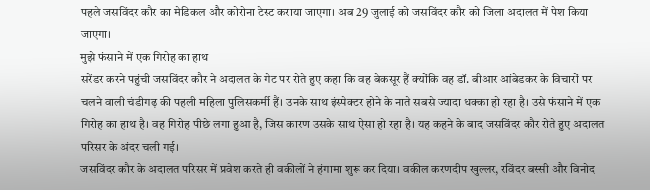पहले जसविंदर कौर का मेडिकल और कोरोना टेस्ट कराया जाएगा। अब 29 जुलाई को जसविंदर कौर को जिला अदालत में पेश किया जाएगा।
मुझे फंसाने में एक गिरोह का हाथ
सरेंडर करने पहुंची जसविंदर कौर ने अदालत के गेट पर रोते हुए कहा कि वह बेकसूर हैं क्योंकि वह डॉ. बीआर आंबेडकर के विचारों पर चलने वाली चंडीगढ़ की पहली महिला पुलिसकर्मी हैं। उनके साथ इंस्पेक्टर होने के नाते सबसे ज्यादा धक्का हो रहा है। उसे फंसाने में एक गिरोह का हाथ है। वह गिरोह पीछे लगा हुआ है, जिस कारण उसके साथ ऐसा हो रहा है। यह कहने के बाद जसविंदर कौर रोते हुए अदालत परिसर के अंदर चली गई।
जसविंदर कौर के अदालत परिसर में प्रवेश करते ही वकीलों ने हंगामा शुरू कर दिया। वकील करणदीप खुल्लर, रविंदर बस्सी और विनोद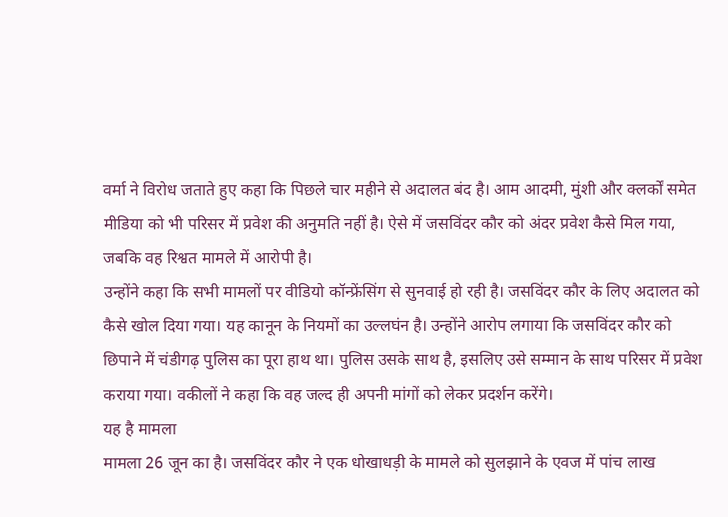वर्मा ने विरोध जताते हुए कहा कि पिछले चार महीने से अदालत बंद है। आम आदमी, मुंशी और क्लर्कों समेत मीडिया को भी परिसर में प्रवेश की अनुमति नहीं है। ऐसे में जसविंदर कौर को अंदर प्रवेश कैसे मिल गया, जबकि वह रिश्वत मामले में आरोपी है।
उन्होंने कहा कि सभी मामलों पर वीडियो कॉन्फ्रेंसिंग से सुनवाई हो रही है। जसविंदर कौर के लिए अदालत को कैसे खोल दिया गया। यह कानून के नियमों का उल्लघंन है। उन्होंने आरोप लगाया कि जसविंदर कौर को छिपाने में चंडीगढ़ पुलिस का पूरा हाथ था। पुलिस उसके साथ है, इसलिए उसे सम्मान के साथ परिसर में प्रवेश कराया गया। वकीलों ने कहा कि वह जल्द ही अपनी मांगों को लेकर प्रदर्शन करेंगे।
यह है मामला
मामला 26 जून का है। जसविंदर कौर ने एक धोखाधड़ी के मामले को सुलझाने के एवज में पांच लाख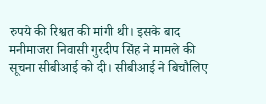रुपये की रिश्वत की मांगी थी। इसके बाद मनीमाजरा निवासी गुरदीप सिंह ने मामले की सूचना सीबीआई को दी। सीबीआई ने बिचौलिए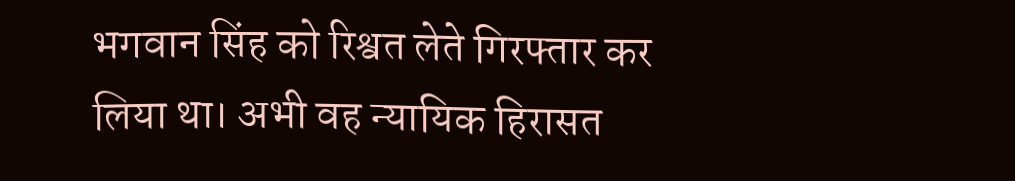भगवान सिंह को रिश्वत लेते गिरफ्तार कर लिया था। अभी वह न्यायिक हिरासत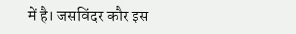में है। जसविंदर कौर इस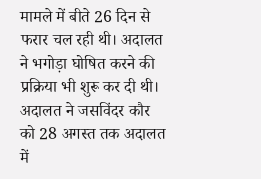मामले में बीते 26 दिन से फरार चल रही थी। अदालत ने भगोड़ा घोषित करने की प्रक्रिया भी शुरू कर दी थी। अदालत ने जसविंदर कौर को 28 अगस्त तक अदालत में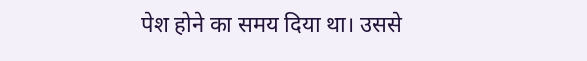पेश होने का समय दिया था। उससे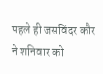पहले ही जसविंदर कौर ने शनिवार को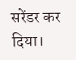सरेंडर कर दिया।